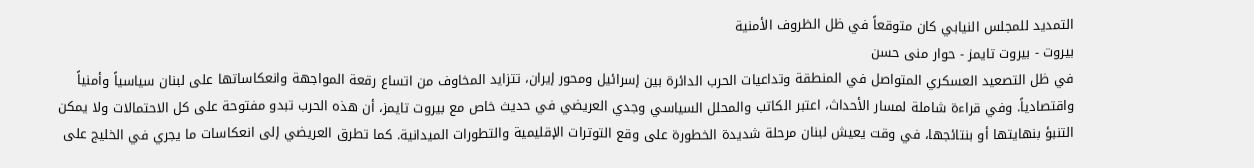التمديد للمجلس النيابي كان متوقعاً في ظل الظروف الأمنية
بيروت - بيروت تايمز - حوار منى حسن
في ظل التصعيد العسكري المتواصل في المنطقة وتداعيات الحرب الدائرة بين إسرائيل ومحور إيران، تتزايد المخاوف من اتساع رقعة المواجهة وانعكاساتها على لبنان سياسياً وأمنياً واقتصادياً. وفي قراءة شاملة لمسار الأحداث، اعتبر الكاتب والمحلل السياسي وجدي العريضي في حديث خاص مع بيروت تايمز، أن هذه الحرب تبدو مفتوحة على كل الاحتمالات ولا يمكن التنبؤ بنهايتها أو بنتائجها، في وقت يعيش لبنان مرحلة شديدة الخطورة على وقع التوترات الإقليمية والتطورات الميدانية. كما تطرق العريضي إلى انعكاسات ما يجري في الخليج على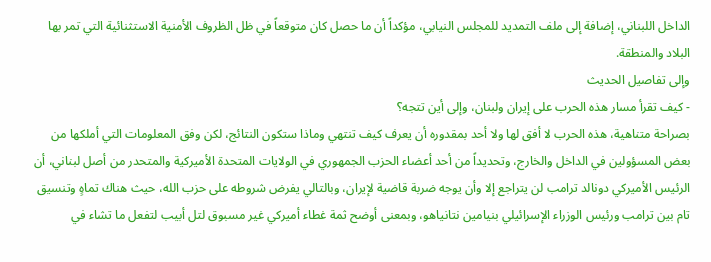الداخل اللبناني، إضافة إلى ملف التمديد للمجلس النيابي، مؤكداً أن ما حصل كان متوقعاً في ظل الظروف الأمنية الاستثنائية التي تمر بها البلاد والمنطقة.
وإلى تفاصيل الحديث
- كيف تقرأ مسار هذه الحرب على إيران ولبنان، وإلى أين تتجه؟
بصراحة متناهية، هذه الحرب لا أفق لها ولا أحد بمقدوره أن يعرف كيف تنتهي وماذا ستكون النتائج، لكن وفق المعلومات التي أملكها من بعض المسؤولين في الداخل والخارج، وتحديداً من أحد أعضاء الحزب الجمهوري في الولايات المتحدة الأميركية والمتحدر من أصل لبناني، أن الرئيس الأميركي دونالد ترامب لن يتراجع إلا وأن يوجه ضربة قاضية لإيران، وبالتالي يفرض شروطه على حزب الله، حيث هناك تماهٍ وتنسيق تام بين ترامب ورئيس الوزراء الإسرائيلي بنيامين نتانياهو، وبمعنى أوضح ثمة غطاء أميركي غير مسبوق لتل أبيب لتفعل ما تشاء في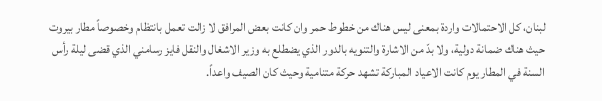لبنان، كل الاحتمالات واردة بمعنى ليس هناك من خطوط حمر وان كانت بعض المرافق لا زالت تعمل بانتظام وخصوصاً مطار بيروت حيث هناك ضمانة دولية، ولا بدّ من الاشارة والتنويه بالدور الذي يضطلع به وزير الاشغال والنقل فايز رسامني الذي قضى ليلة رأس السنة في المطار يوم كانت الاعياد المباركة تشهد حركة متنامية وحيث كان الصيف واعداً.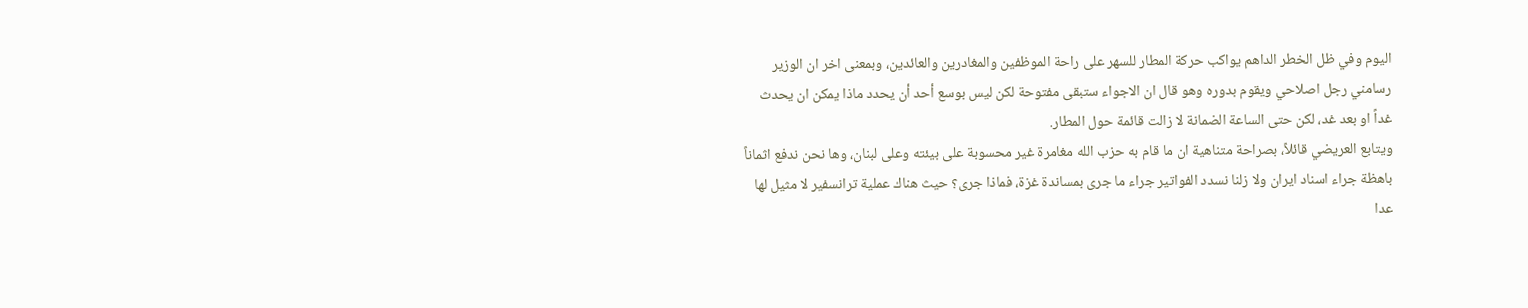اليوم وفي ظل الخطر الداهم يواكب حركة المطار للسهر على راحة الموظفين والمغادرين والعائدين، وبمعنى اخر ان الوزير رسامني رجل اصلاحي ويقوم بدوره وهو قال ان الاجواء ستبقى مفتوحة لكن ليس بوسع أحد أن يحدد ماذا يمكن ان يحدث غداً او بعد غد، لكن حتى الساعة الضمانة لا زالت قائمة حول المطار.
ويتابع العريضي قائلاً، بصراحة متناهية ان ما قام به حزب الله مغامرة غير محسوبة على بيئته وعلى لبنان، وها نحن ندفع اثماناً باهظة جراء اسناد ايران ولا زلنا نسدد الفواتير جراء ما جرى بمساندة غزة، فماذا جرى؟ حيث هناك عملية ترانسفير لا مثيل لها عدا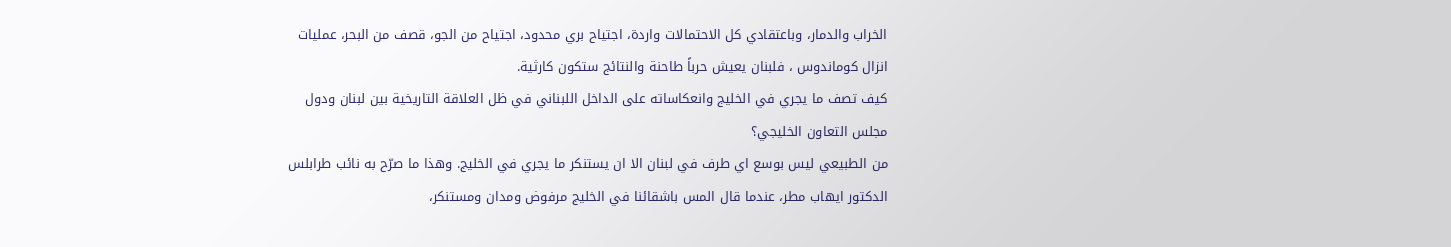الخراب والدمار، وباعتقادي كل الاحتمالات واردة، اجتياح بري محدود، اجتياح من الجو، قصف من البحر، عمليات انزال كوماندوس ، فلبنان يعيش حرباً طاحنة والنتائج ستكون كارثية.
كيف تصف ما يجري في الخليج وانعكاساته على الداخل اللبناني في ظل العلاقة التاريخية بين لبنان ودول مجلس التعاون الخليجي؟
من الطبيعي ليس بوسع اي طرف في لبنان الا ان يستنكر ما يجري في الخليج. وهذا ما صرّح به نائب طرابلس الدكتور ايهاب مطر، عندما قال المس باشقائنا في الخليج مرفوض ومدان ومستنكر،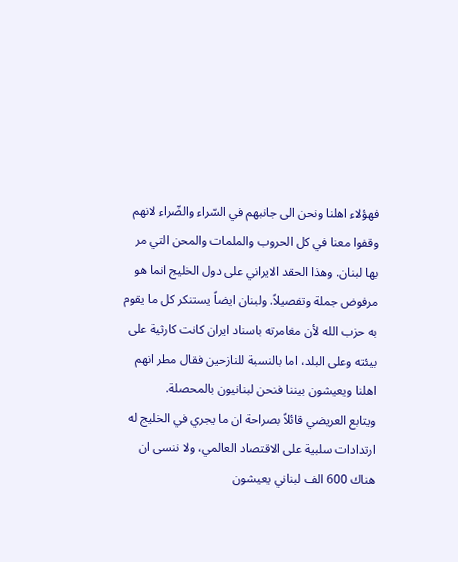فهؤلاء اهلنا ونحن الى جانبهم في السّراء والضّراء لانهم وقفوا معنا في كل الحروب والملمات والمحن التي مر بها لبنان. وهذا الحقد الايراني على دول الخليج انما هو مرفوض جملة وتفصيلاً. ولبنان ايضاً يستنكر كل ما يقوم به حزب الله لأن مغامرته باسناد ايران كانت كارثية على بيئته وعلى البلد، اما بالنسبة للنازحين فقال مطر انهم اهلنا ويعيشون بيننا فنحن لبنانيون بالمحصلة.
ويتابع العريضي قائلاً بصراحة ان ما يجري في الخليج له ارتدادات سلبية على الاقتصاد العالمي، ولا ننسى ان هناك 600 الف لبناني يعيشون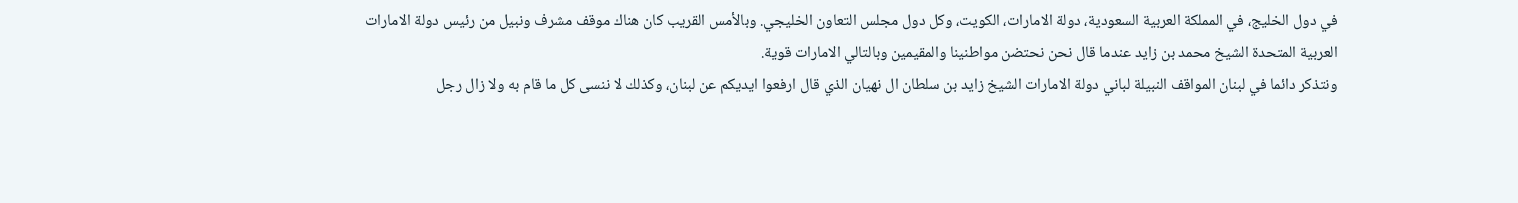في دول الخليج، في المملكة العربية السعودية، دولة الامارات، الكويت، وكل دول مجلس التعاون الخليجي. وبالأمس القريب كان هناك موقف مشرف ونبيل من رئيس دولة الامارات العربية المتحدة الشيخ محمد بن زايد عندما قال نحن نحتضن مواطنينا والمقيمين وبالتالي الامارات قوية.
ونتذكر دائما في لبنان المواقف النبيلة لباني دولة الامارات الشيخ زايد بن سلطان ال نهيان الذي قال ارفعوا ايديكم عن لبنان، وكذلك لا ننسى كل ما قام به ولا زال رجل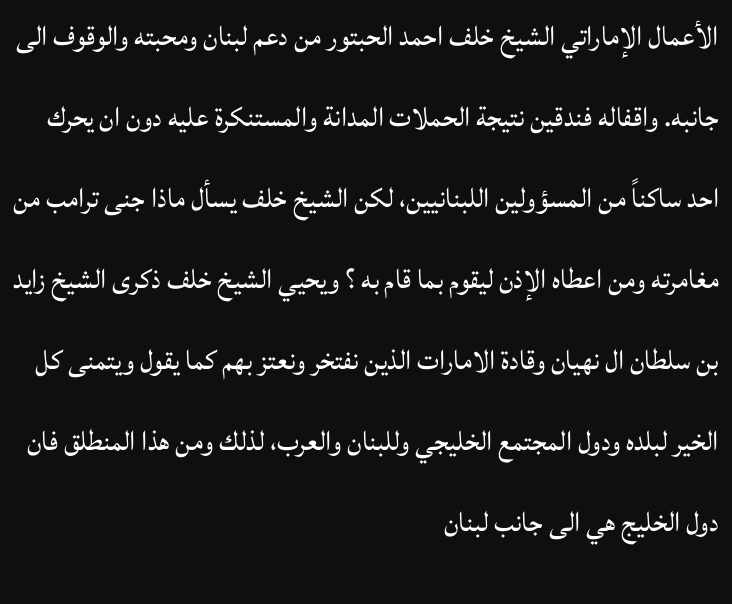الأعمال الإماراتي الشيخ خلف احمد الحبتور من دعم لبنان ومحبته والوقوف الى جانبه. واقفاله فندقين نتيجة الحملات المدانة والمستنكرة عليه دون ان يحرك احد ساكناً من المسؤولين اللبنانيين، لكن الشيخ خلف يسأل ماذا جنى ترامب من مغامرته ومن اعطاه الإذن ليقوم بما قام به ؟ ويحيي الشيخ خلف ذكرى الشيخ زايد بن سلطان ال نهيان وقادة الامارات الذين نفتخر ونعتز بهم كما يقول ويتمنى كل الخير لبلده ودول المجتمع الخليجي وللبنان والعرب، لذلك ومن هذا المنطلق فان دول الخليج هي الى جانب لبنان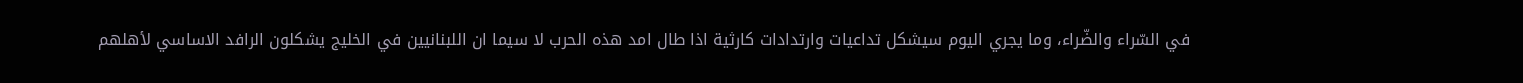في السّراء والضّراء، وما يجري اليوم سيشكل تداعيات وارتدادات كارثية اذا طال امد هذه الحرب لا سيما ان اللبنانيين في الخليج يشكلون الرافد الاساسي لأهلهم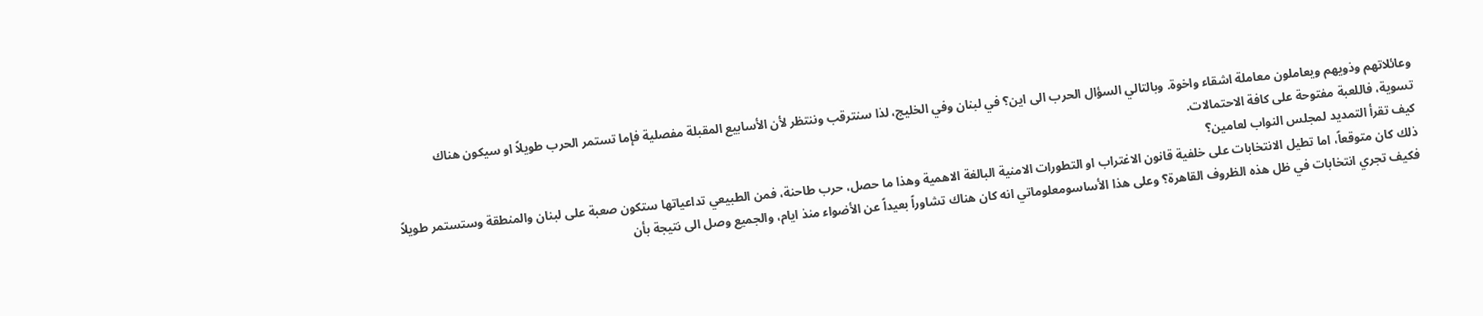وعائلاتهم وذويهم ويعاملون معاملة اشقاء واخوة. وبالتالي السؤال الحرب الى اين؟ في لبنان وفي الخليج، لذا سنترقب وننتظر لأن الأسابيع المقبلة مفصلية فإما تستمر الحرب طويلاً او سيكون هناك تسوية، فاللعبة مفتوحة على كافة الاحتمالات.
كيف تقرأ التمديد لمجلس النواب لعامين؟
ذلك كان متوقعاً، اما تطيل الانتخابات على خلفية قانون الاغتراب او التطورات الامنية البالغة الاهمية وهذا ما حصل، حرب طاحنة، فمن الطبيعي تداعياتها ستكون صعبة على لبنان والمنطقة وستستمر طويلاً فكيف تجري انتخابات في ظل هذه الظروف القاهرة؟ وعلى هذا الأساسومعلوماتي انه كان هناك تشاوراً بعيداً عن الأضواء منذ ايام، والجميع وصل الى نتيجة بأن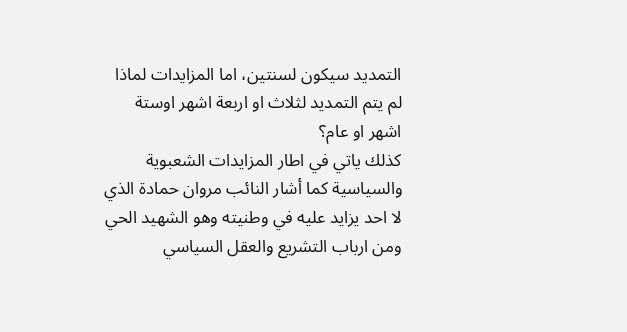التمديد سيكون لسنتين، اما المزايدات لماذا لم يتم التمديد لثلاث او اربعة اشهر اوستة اشهر او عام؟
كذلك ياتي في اطار المزايدات الشعبوية والسياسية كما أشار النائب مروان حمادة الذي لا احد يزايد عليه في وطنيته وهو الشهيد الحي ومن ارباب التشريع والعقل السياسي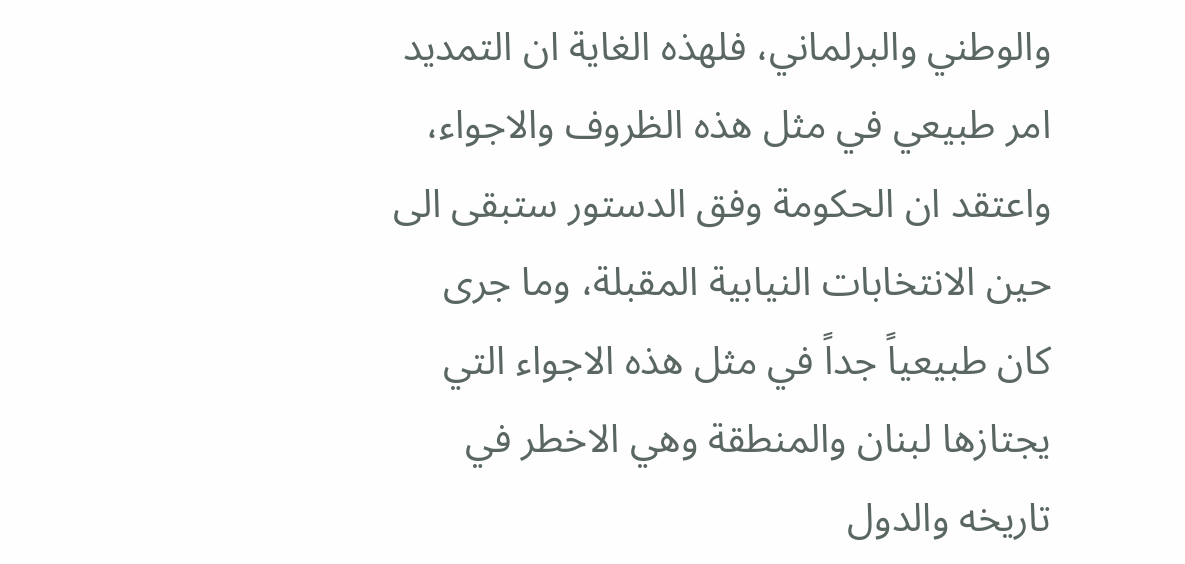والوطني والبرلماني، فلهذه الغاية ان التمديد امر طبيعي في مثل هذه الظروف والاجواء، واعتقد ان الحكومة وفق الدستور ستبقى الى حين الانتخابات النيابية المقبلة، وما جرى كان طبيعياً جداً في مثل هذه الاجواء التي يجتازها لبنان والمنطقة وهي الاخطر في تاريخه والدول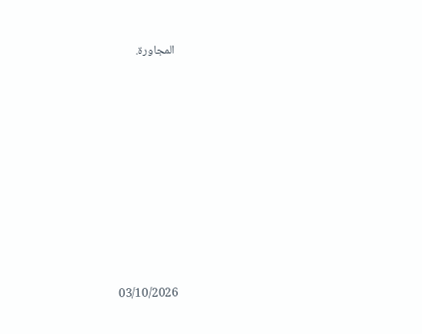المجاورة.













03/10/2026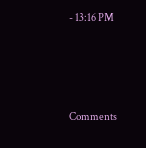- 13:16 PM





Comments